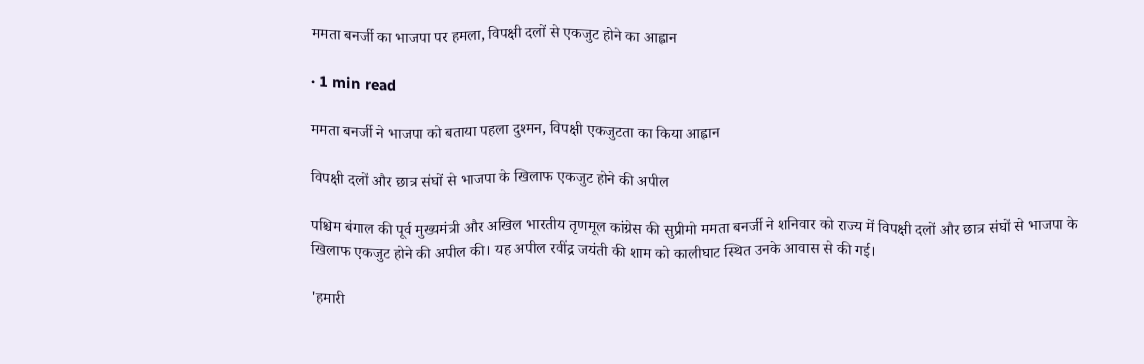ममता बनर्जी का भाजपा पर हमला, विपक्षी दलों से एकजुट होने का आह्वान

· 1 min read

ममता बनर्जी ने भाजपा को बताया पहला दुश्मन, विपक्षी एकजुटता का किया आह्वान

विपक्षी दलों और छात्र संघों से भाजपा के खिलाफ एकजुट होने की अपील

पश्चिम बंगाल की पूर्व मुख्यमंत्री और अखिल भारतीय तृणमूल कांग्रेस की सुप्रीमो ममता बनर्जी ने शनिवार को राज्य में विपक्षी दलों और छात्र संघों से भाजपा के खिलाफ एकजुट होने की अपील की। यह अपील रवींद्र जयंती की शाम को कालीघाट स्थित उनके आवास से की गई।

'हमारी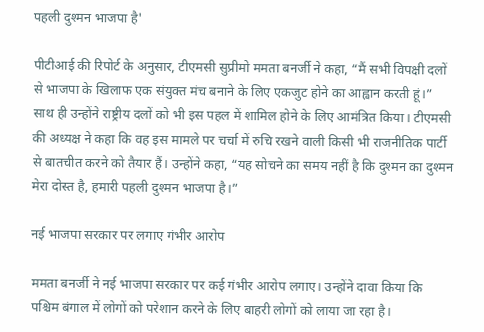पहली दुश्मन भाजपा है'

पीटीआई की रिपोर्ट के अनुसार, टीएमसी सुप्रीमो ममता बनर्जी ने कहा, “मैं सभी विपक्षी दलों से भाजपा के खिलाफ एक संयुक्त मंच बनाने के लिए एकजुट होने का आह्वान करती हूं।” साथ ही उन्होंने राष्ट्रीय दलों को भी इस पहल में शामिल होने के लिए आमंत्रित किया। टीएमसी की अध्यक्ष ने कहा कि वह इस मामले पर चर्चा में रुचि रखने वाली किसी भी राजनीतिक पार्टी से बातचीत करने को तैयार हैं। उन्होंने कहा, “यह सोचने का समय नहीं है कि दुश्मन का दुश्मन मेरा दोस्त है, हमारी पहली दुश्मन भाजपा है।”

नई भाजपा सरकार पर लगाए गंभीर आरोप

ममता बनर्जी ने नई भाजपा सरकार पर कई गंभीर आरोप लगाए। उन्होंने दावा किया कि पश्चिम बंगाल में लोगों को परेशान करने के लिए बाहरी लोगों को लाया जा रहा है।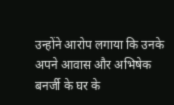उन्होंने आरोप लगाया कि उनके अपने आवास और अभिषेक बनर्जी के घर के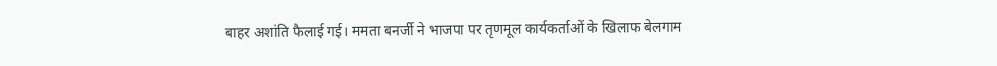बाहर अशांति फैलाई गई। ममता बनर्जी ने भाजपा पर तृणमूल कार्यकर्ताओं के खिलाफ बेलगाम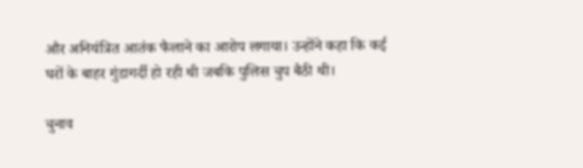और अनियंत्रित आतंक फैलाने का आरोप लगाया। उन्होंने कहा कि कई घरों के बाहर गुंडागर्दी हो रही थी जबकि पुलिस चुप बैठी थी।

चुनाव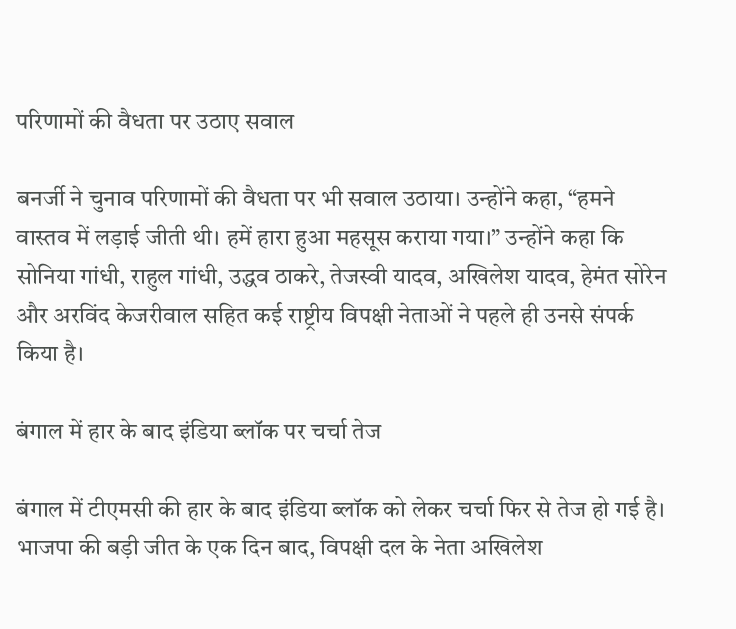परिणामों की वैधता पर उठाए सवाल

बनर्जी ने चुनाव परिणामों की वैधता पर भी सवाल उठाया। उन्होंने कहा, “हमने वास्तव में लड़ाई जीती थी। हमें हारा हुआ महसूस कराया गया।” उन्होंने कहा कि सोनिया गांधी, राहुल गांधी, उद्धव ठाकरे, तेजस्वी यादव, अखिलेश यादव, हेमंत सोरेन और अरविंद केजरीवाल सहित कई राष्ट्रीय विपक्षी नेताओं ने पहले ही उनसे संपर्क किया है।

बंगाल में हार के बाद इंडिया ब्लॉक पर चर्चा तेज

बंगाल में टीएमसी की हार के बाद इंडिया ब्लॉक को लेकर चर्चा फिर से तेज हो गई है। भाजपा की बड़ी जीत के एक दिन बाद, विपक्षी दल के नेता अखिलेश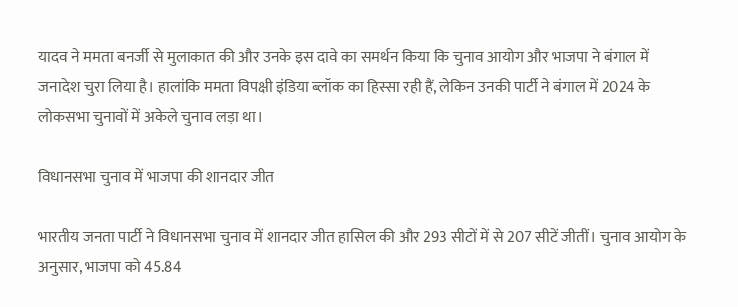यादव ने ममता बनर्जी से मुलाकात की और उनके इस दावे का समर्थन किया कि चुनाव आयोग और भाजपा ने बंगाल में जनादेश चुरा लिया है। हालांकि ममता विपक्षी इंडिया ब्लॉक का हिस्सा रही हैं, लेकिन उनकी पार्टी ने बंगाल में 2024 के लोकसभा चुनावों में अकेले चुनाव लड़ा था।

विधानसभा चुनाव में भाजपा की शानदार जीत

भारतीय जनता पार्टी ने विधानसभा चुनाव में शानदार जीत हासिल की और 293 सीटों में से 207 सीटें जीतीं। चुनाव आयोग के अनुसार, भाजपा को 45.84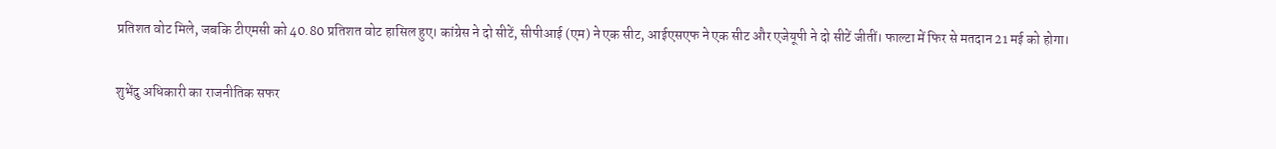प्रतिशत वोट मिले, जबकि टीएमसी को 40.80 प्रतिशत वोट हासिल हुए। कांग्रेस ने दो सीटें, सीपीआई (एम) ने एक सीट, आईएसएफ ने एक सीट और एजेयूपी ने दो सीटें जीतीं। फाल्टा में फिर से मतदान 21 मई को होगा।

शुभेंदु अधिकारी का राजनीतिक सफर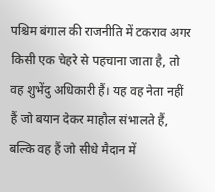पश्चिम बंगाल की राजनीति में टकराव अगर किसी एक चेहरे से पहचाना जाता है, तो वह शुभेंदु अधिकारी हैं। यह वह नेता नहीं हैं जो बयान देकर माहौल संभालते हैं, बल्कि वह हैं जो सीधे मैदान में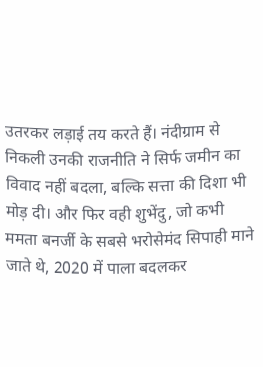उतरकर लड़ाई तय करते हैं। नंदीग्राम से निकली उनकी राजनीति ने सिर्फ जमीन का विवाद नहीं बदला, बल्कि सत्ता की दिशा भी मोड़ दी। और फिर वही शुभेंदु, जो कभी ममता बनर्जी के सबसे भरोसेमंद सिपाही माने जाते थे, 2020 में पाला बदलकर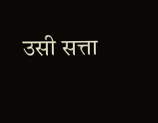उसी सत्ता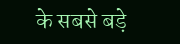के सबसे बड़े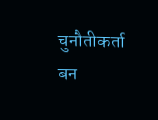चुनौतीकर्ता बन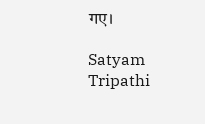गए।

Satyam Tripathi